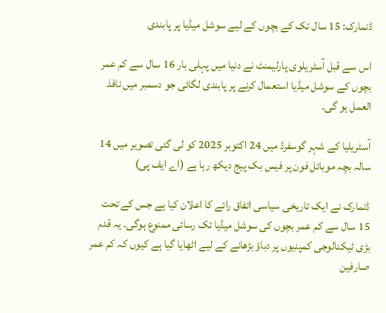ڈنمارک: 15 سال تک کے بچوں کے لیے سوشل میڈیا پر پابندی

اس سے قبل آسٹریلوی پارلیمنٹ نے دنیا میں پہلی بار 16 سال سے کم عمر بچوں کے سوشل میڈیا استعمال کرنے پر پابندی لگائی جو دسمبر میں نافذ العمل ہو گی۔

آسٹریلیا کے شہر گوسفرڈ میں 24 اکتوبر 2025 کو لی گئی تصویر میں 14 سالہ بچہ موبائل فون پر فیس بک پیج دیکھ رہا ہے (اے ایف پی)

ڈنمارک نے ایک تاریخی سیاسی اتفاق رائے کا اعلان کیا ہے جس کے تحت 15 سال سے کم عمر بچوں کی سوشل میڈیا تک رسائی ممنوع ہوگی۔ یہ قدم بڑی ٹیکنالوجی کمپنیوں پر دباؤ بڑھانے کے لیے اٹھایا گیا ہے کیوں کہ کم عمر صارفین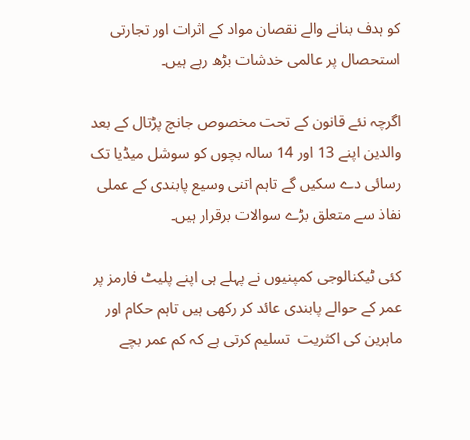کو ہدف بنانے والے نقصان مواد کے اثرات اور تجارتی استحصال پر عالمی خدشات بڑھ رہے ہیں۔

اگرچہ نئے قانون کے تحت مخصوص جانچ پڑتال کے بعد والدین اپنے 13 اور 14 سالہ بچوں کو سوشل میڈیا تک رسائی دے سکیں گے تاہم اتنی وسیع پابندی کے عملی نفاذ سے متعلق بڑے سوالات برقرار ہیں۔

کئی ٹیکنالوجی کمپنیوں نے پہلے ہی اپنے پلیٹ فارمز پر عمر کے حوالے پابندی عائد کر رکھی ہیں تاہم حکام اور ماہرین کی اکثریت  تسلیم کرتی ہے کہ کم عمر بچے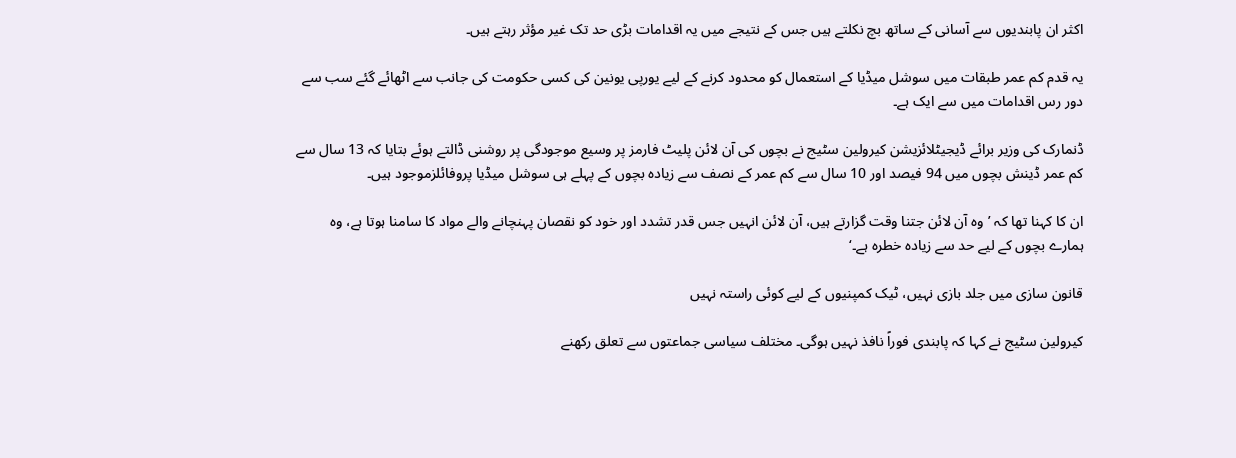اکثر ان پابندیوں سے آسانی کے ساتھ بچ نکلتے ہیں جس کے نتیجے میں یہ اقدامات بڑی حد تک غیر مؤثر رہتے ہیں۔

یہ قدم کم عمر طبقات میں سوشل میڈیا کے استعمال کو محدود کرنے کے لیے یورپی یونین کی کسی حکومت کی جانب سے اٹھائے گئے سب سے دور رس اقدامات میں سے ایک ہے۔

ڈنمارک کی وزیر برائے ڈیجیٹلائزیشن کیرولین سٹیج نے بچوں کی آن لائن پلیٹ فارمز پر وسیع موجودگی پر روشنی ڈالتے ہوئے بتایا کہ 13 سال سے کم عمر ڈینش بچوں میں 94 فیصد اور 10 سال سے کم عمر کے نصف سے زیادہ بچوں کے پہلے ہی سوشل میڈیا پروفائلزموجود ہیں۔

ان کا کہنا تھا کہ ’وہ آن لائن جتنا وقت گزارتے ہیں، آن لائن انہیں جس قدر تشدد اور خود کو نقصان پہنچانے والے مواد کا سامنا ہوتا ہے، وہ ہمارے بچوں کے لیے حد سے زیادہ خطرہ ہے۔‘

قانون سازی میں جلد بازی نہیں، ٹیک کمپنیوں کے لیے کوئی راستہ نہیں

کیرولین سٹیج نے کہا کہ پابندی فوراً نافذ نہیں ہوگی۔ مختلف سیاسی جماعتوں سے تعلق رکھنے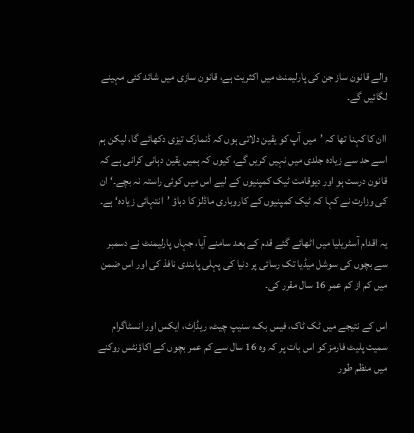والے قانون ساز جن کی پارلیمنٹ میں اکثریت ہے، قانون سازی میں شائد کئی مہینے لگائیں گے۔

اان کا کہنا تھا کہ ’میں آپ کو یقین دلاتی ہوں کہ ڈنمارک تیزی دکھائے گا، لیکن ہم اسے حد سے زیادہ جلدی میں نہیں کریں گے، کیوں کہ ہمیں یقین دہانی کرانی ہے کہ قانون درست ہو اور دیوقامت ٹیک کمپنیوں کے لیے اس میں کوئی راستہ نہ بچے۔‘ ان کی وزارت نے کہا کہ ٹیک کمپنیوں کے کاروباری ماڈلز کا دباؤ ’انتہائی زیادہ‘ ہے۔

یہ اقدام آسٹریلیا میں اٹھائے گئے قدم کے بعد سامنے آیا، جہاں پارلیمنٹ نے دسمبر سے بچوں کی سوشل میڈیا تک رسائی پر دنیا کی پہلی پابندی نافذ کی اور اس ضمن میں کم از کم عمر 16 سال مقرر کی۔

اس کے نتیجے میں ٹک ٹاک، فیس بک، سنیپ چیٹ، ریڈاِٹ، ایکس اور انسٹاگرام سمیت پلیٹ فارمز کو اس بات پر کہ وہ 16 سال سے کم عمر بچوں کے اکاؤنٹس روکنے میں منظم طور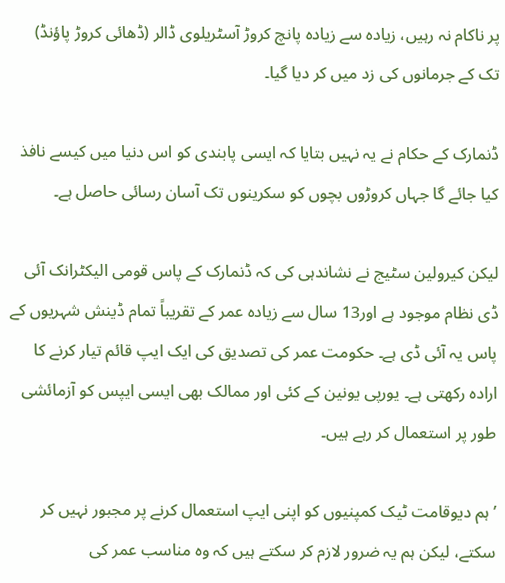پر ناکام نہ رہیں، زیادہ سے زیادہ پانچ کروڑ آسٹریلوی ڈالر (ڈھائی کروڑ پاؤنڈ) تک کے جرمانوں کی زد میں کر دیا گیا۔

ڈنمارک کے حکام نے یہ نہیں بتایا کہ ایسی پابندی کو اس دنیا میں کیسے نافذ کیا جائے گا جہاں کروڑوں بچوں کو سکرینوں تک آسان رسائی حاصل ہے۔

لیکن کیرولین سٹیج نے نشاندہی کی کہ ڈنمارک کے پاس قومی الیکٹرانک آئی ڈی نظام موجود ہے اور13 سال سے زیادہ عمر کے تقریباً تمام ڈینش شہریوں کے پاس یہ آئی ڈی ہے۔ حکومت عمر کی تصدیق کی ایک ایپ قائم تیار کرنے کا ارادہ رکھتی ہے۔ یورپی یونین کے کئی اور ممالک بھی ایسی ایپس کو آزمائشی طور پر استعمال کر رہے ہیں۔

’ہم دیوقامت ٹیک کمپنیوں کو اپنی ایپ استعمال کرنے پر مجبور نہیں کر سکتے، لیکن ہم یہ ضرور لازم کر سکتے ہیں کہ وہ مناسب عمر کی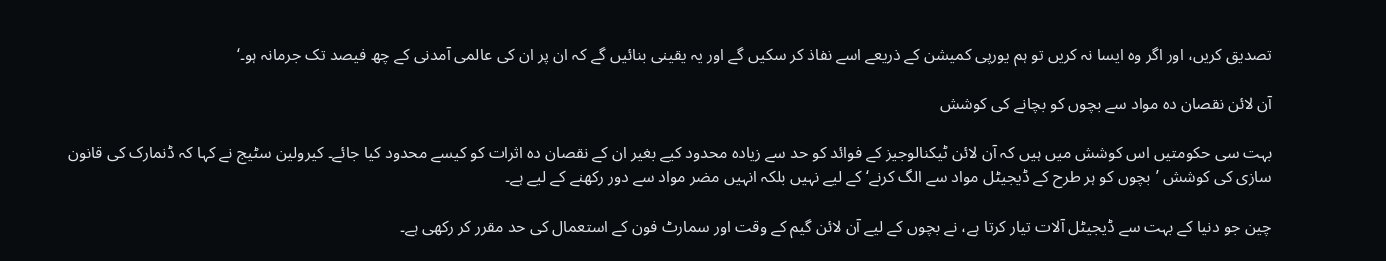تصدیق کریں، اور اگر وہ ایسا نہ کریں تو ہم یورپی کمیشن کے ذریعے اسے نفاذ کر سکیں گے اور یہ یقینی بنائیں گے کہ ان پر ان کی عالمی آمدنی کے چھ فیصد تک جرمانہ ہو۔‘

آن لائن نقصان دہ مواد سے بچوں کو بچانے کی کوشش

بہت سی حکومتیں اس کوشش میں ہیں کہ آن لائن ٹیکنالوجیز کے فوائد کو حد سے زیادہ محدود کیے بغیر ان کے نقصان دہ اثرات کو کیسے محدود کیا جائے۔ کیرولین سٹیج نے کہا کہ ڈنمارک کی قانون سازی کی کوشش ’بچوں کو ہر طرح کے ڈیجیٹل مواد سے الگ کرنے‘ کے لیے نہیں بلکہ انہیں مضر مواد سے دور رکھنے کے لیے ہے۔

چین جو دنیا کے بہت سے ڈیجیٹل آلات تیار کرتا ہے، نے بچوں کے لیے آن لائن گیم کے وقت اور سمارٹ فون کے استعمال کی حد مقرر کر رکھی ہے۔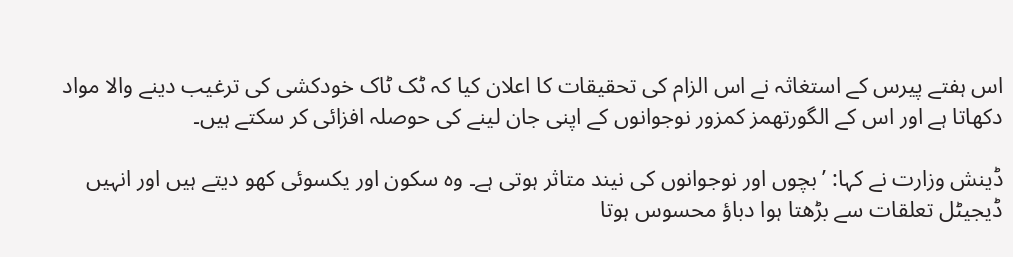اس ہفتے پیرس کے استغاثہ نے اس الزام کی تحقیقات کا اعلان کیا کہ ٹک ٹاک خودکشی کی ترغیب دینے والا مواد دکھاتا ہے اور اس کے الگورتھمز کمزور نوجوانوں کے اپنی جان لینے کی حوصلہ افزائی کر سکتے ہیں۔

ڈینش وزارت نے کہا: ’بچوں اور نوجوانوں کی نیند متاثر ہوتی ہے۔ وہ سکون اور یکسوئی کھو دیتے ہیں اور انہیں ڈیجیٹل تعلقات سے بڑھتا ہوا دباؤ محسوس ہوتا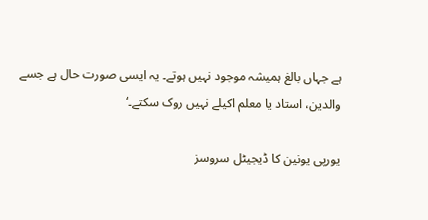ہے جہاں بالغ ہمیشہ موجود نہیں ہوتے۔ یہ ایسی صورت حال ہے جسے والدین، استاد یا معلم اکیلے نہیں روک سکتے۔‘

یورپی یونین کا ڈیجیٹل سروسز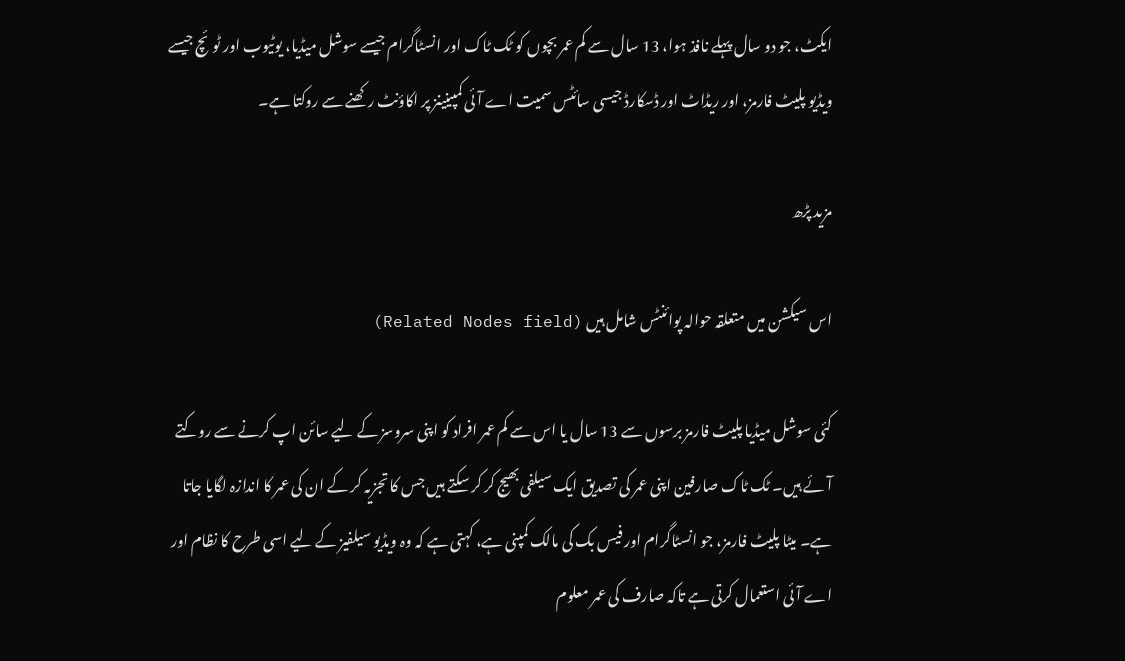ایکٹ، جو دو سال پہلے نافذ ہوا، 13 سال سے کم عمر بچوں کو ٹک ٹاک اور انسٹاگرام جیسے سوشل میڈیا، یوٹیوب اور ٹوئچ جیسے ویڈیو پلیٹ فارمز، اور ریڈاٹ اور ڈسکارڈ جیسی سائٹس سمیت اے آئی کمپینینز پر اکاؤنٹ رکھنے سے روکتا ہے۔

مزید پڑھ

اس سیکشن میں متعلقہ حوالہ پوائنٹس شامل ہیں (Related Nodes field)

کئی سوشل میڈیا پلیٹ فارمز برسوں سے 13 سال یا اس سے کم عمر افراد کو اپنی سروسز کے لیے سائن اپ کرنے سے روکتے آئے ہیں۔ ٹک ٹاک صارفین اپنی عمر کی تصدیق ایک سیلفی بھیج کر کر سکتے ہیں جس کا تجزیہ کر کے ان کی عمر کا اندازہ لگایا جاتا ہے۔ میٹا پلیٹ فارمز، جو انسٹاگرام اور فیس بک کی مالک کمپنی ہے، کہتی ہے کہ وہ ویڈیو سیلفیز کے لیے اسی طرح کا نظام اور اے آئی استعمال کرتی ہے تاکہ صارف کی عمر معلوم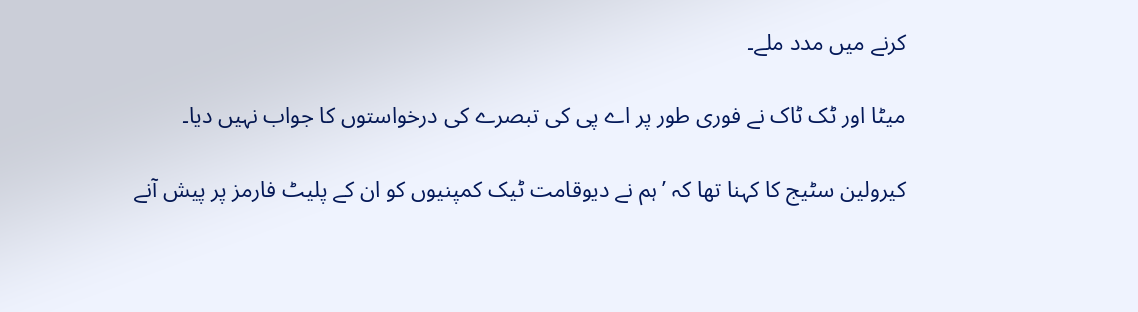کرنے میں مدد ملے۔

میٹا اور ٹک ٹاک نے فوری طور پر اے پی کی تبصرے کی درخواستوں کا جواب نہیں دیا۔

کیرولین سٹیج کا کہنا تھا کہ ’ہم نے دیوقامت ٹیک کمپنیوں کو ان کے پلیٹ فارمز پر پیش آنے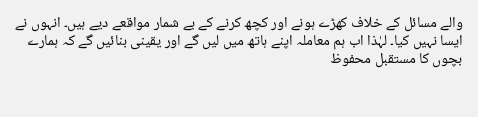والے مسائل کے خلاف کھڑے ہونے اور کچھ کرنے کے بے شمار مواقعے دیے ہیں۔ انہوں نے ایسا نہیں کیا۔ لہٰذا اب ہم معاملہ اپنے ہاتھ میں لیں گے اور یقینی بنائیں گے کہ ہمارے بچوں کا مستقبل محفوظ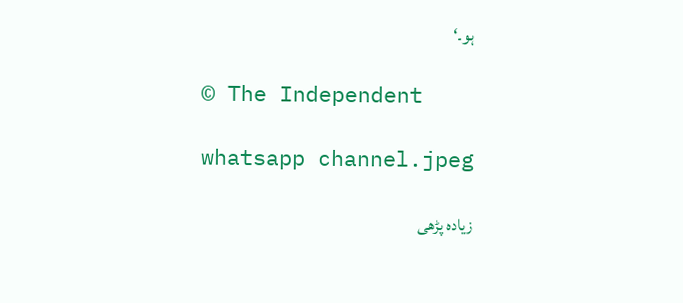ہو۔‘

© The Independent

whatsapp channel.jpeg

زیادہ پڑھی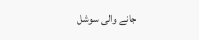جانے والی سوشل